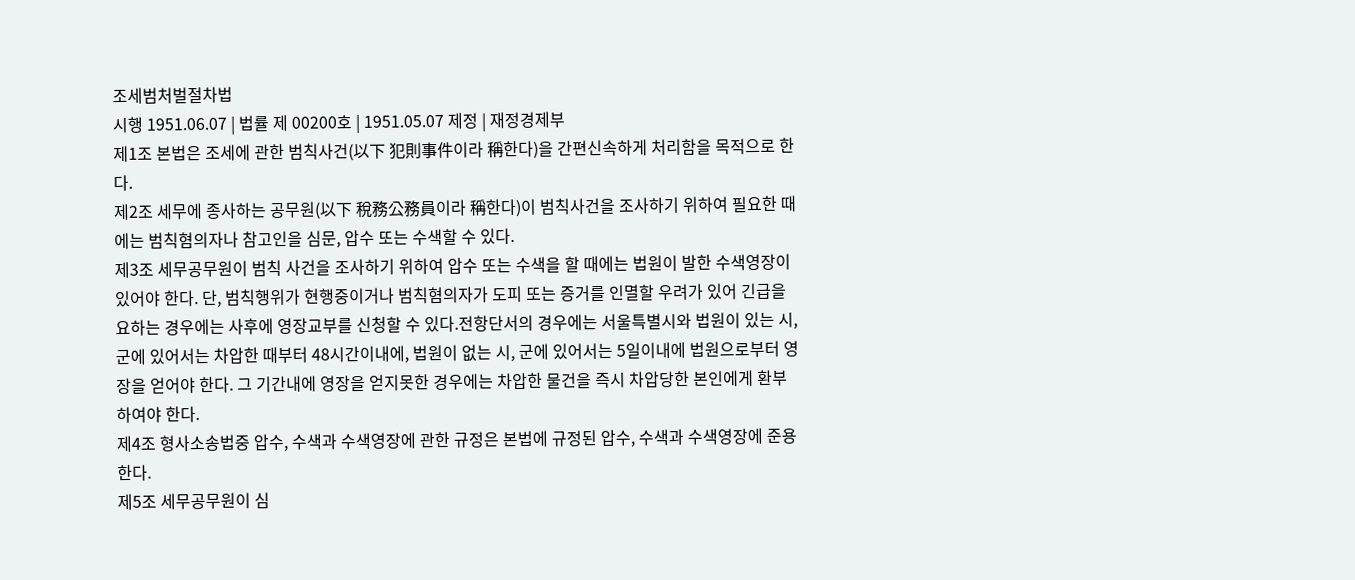조세범처벌절차법
시행 1951.06.07 | 법률 제 00200호 | 1951.05.07 제정 | 재정경제부
제1조 본법은 조세에 관한 범칙사건(以下 犯則事件이라 稱한다)을 간편신속하게 처리함을 목적으로 한다.
제2조 세무에 종사하는 공무원(以下 稅務公務員이라 稱한다)이 범칙사건을 조사하기 위하여 필요한 때에는 범칙혐의자나 참고인을 심문, 압수 또는 수색할 수 있다.
제3조 세무공무원이 범칙 사건을 조사하기 위하여 압수 또는 수색을 할 때에는 법원이 발한 수색영장이 있어야 한다. 단, 범칙행위가 현행중이거나 범칙혐의자가 도피 또는 증거를 인멸할 우려가 있어 긴급을 요하는 경우에는 사후에 영장교부를 신청할 수 있다.전항단서의 경우에는 서울특별시와 법원이 있는 시, 군에 있어서는 차압한 때부터 48시간이내에, 법원이 없는 시, 군에 있어서는 5일이내에 법원으로부터 영장을 얻어야 한다. 그 기간내에 영장을 얻지못한 경우에는 차압한 물건을 즉시 차압당한 본인에게 환부하여야 한다.
제4조 형사소송법중 압수, 수색과 수색영장에 관한 규정은 본법에 규정된 압수, 수색과 수색영장에 준용한다.
제5조 세무공무원이 심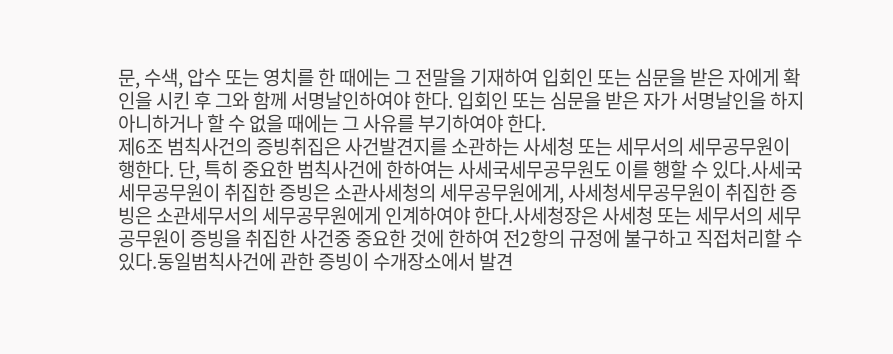문, 수색, 압수 또는 영치를 한 때에는 그 전말을 기재하여 입회인 또는 심문을 받은 자에게 확인을 시킨 후 그와 함께 서명날인하여야 한다. 입회인 또는 심문을 받은 자가 서명날인을 하지 아니하거나 할 수 없을 때에는 그 사유를 부기하여야 한다.
제6조 범칙사건의 증빙취집은 사건발견지를 소관하는 사세청 또는 세무서의 세무공무원이 행한다. 단, 특히 중요한 범칙사건에 한하여는 사세국세무공무원도 이를 행할 수 있다.사세국세무공무원이 취집한 증빙은 소관사세청의 세무공무원에게, 사세청세무공무원이 취집한 증빙은 소관세무서의 세무공무원에게 인계하여야 한다.사세청장은 사세청 또는 세무서의 세무공무원이 증빙을 취집한 사건중 중요한 것에 한하여 전2항의 규정에 불구하고 직접처리할 수 있다.동일범칙사건에 관한 증빙이 수개장소에서 발견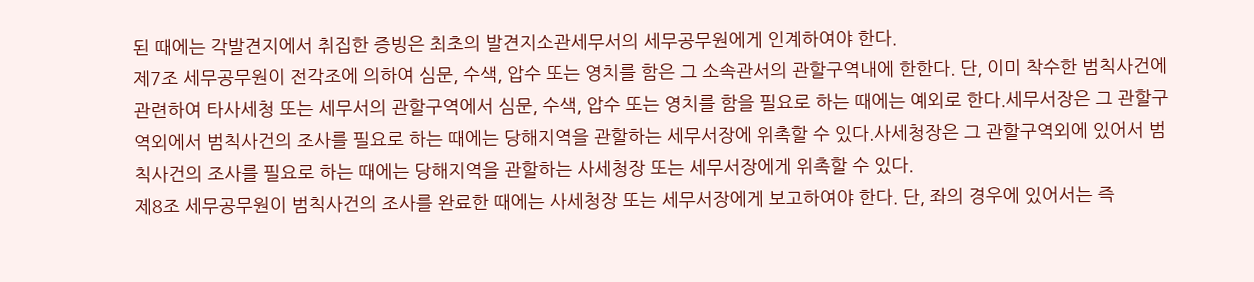된 때에는 각발견지에서 취집한 증빙은 최초의 발견지소관세무서의 세무공무원에게 인계하여야 한다.
제7조 세무공무원이 전각조에 의하여 심문, 수색, 압수 또는 영치를 함은 그 소속관서의 관할구역내에 한한다. 단, 이미 착수한 범칙사건에 관련하여 타사세청 또는 세무서의 관할구역에서 심문, 수색, 압수 또는 영치를 함을 필요로 하는 때에는 예외로 한다.세무서장은 그 관할구역외에서 범칙사건의 조사를 필요로 하는 때에는 당해지역을 관할하는 세무서장에 위촉할 수 있다.사세청장은 그 관할구역외에 있어서 범칙사건의 조사를 필요로 하는 때에는 당해지역을 관할하는 사세청장 또는 세무서장에게 위촉할 수 있다.
제8조 세무공무원이 범칙사건의 조사를 완료한 때에는 사세청장 또는 세무서장에게 보고하여야 한다. 단, 좌의 경우에 있어서는 즉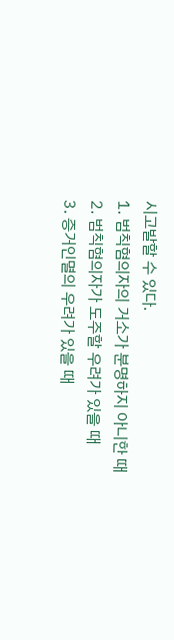시고발할 수 있다.
1. 범칙혐의자의 거소가 분명하지 아니한 때
2. 범칙혐의자가 도주할 우려가 있을 때
3. 증거인멸의 우려가 있을 때